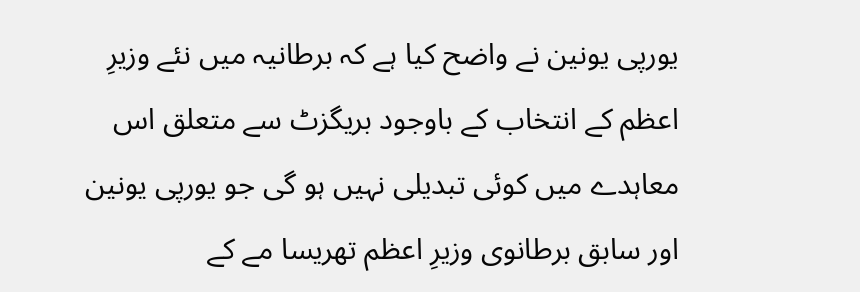یورپی یونین نے واضح کیا ہے کہ برطانیہ میں نئے وزیرِ اعظم کے انتخاب کے باوجود بریگزٹ سے متعلق اس معاہدے میں کوئی تبدیلی نہیں ہو گی جو یورپی یونین اور سابق برطانوی وزیرِ اعظم تھریسا مے کے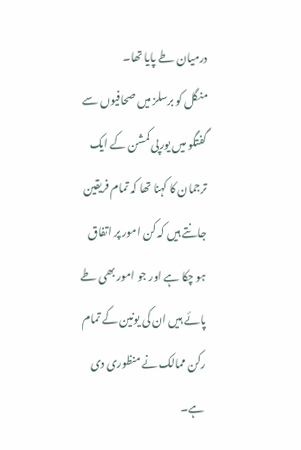درمیان طے پایا تھا۔
منگل کو برسلز میں صحافیوں سے گفتگو میں یورپی کمشن کے ایک ترجمان کا کہنا تھا کہ تمام فریقین جانتے ہیں کہ کن امور پر اتفاق ہو چکا ہے اور جو امور بھی طے پائے ہیں ان کی یونین کے تمام رکن ممالک نے منظوری دی ہے۔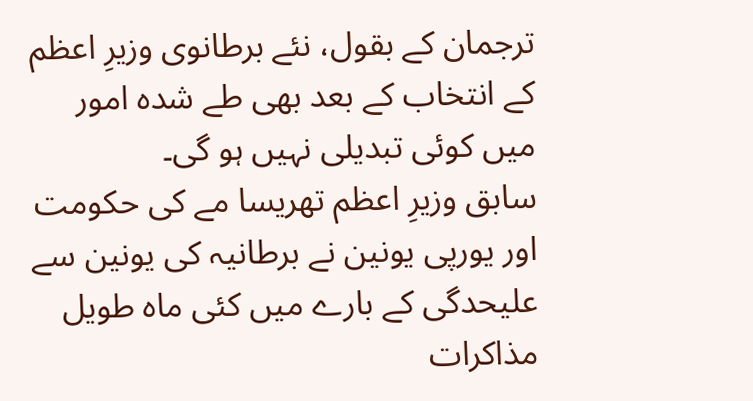ترجمان کے بقول، نئے برطانوی وزیرِ اعظم کے انتخاب کے بعد بھی طے شدہ امور میں کوئی تبدیلی نہیں ہو گی۔
سابق وزیرِ اعظم تھریسا مے کی حکومت اور یورپی یونین نے برطانیہ کی یونین سے علیحدگی کے بارے میں کئی ماہ طویل مذاکرات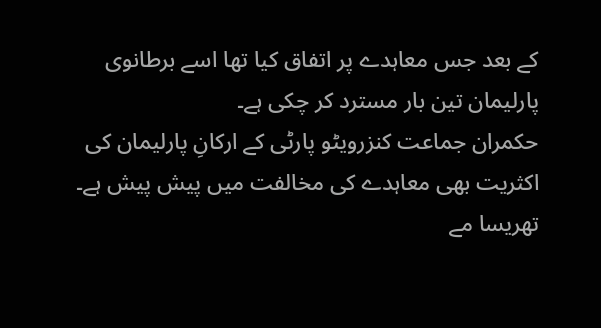کے بعد جس معاہدے پر اتفاق کیا تھا اسے برطانوی پارلیمان تین بار مسترد کر چکی ہے۔
حکمران جماعت کنزرویٹو پارٹی کے ارکانِ پارلیمان کی اکثریت بھی معاہدے کی مخالفت میں پیش پیش ہے۔ تھریسا مے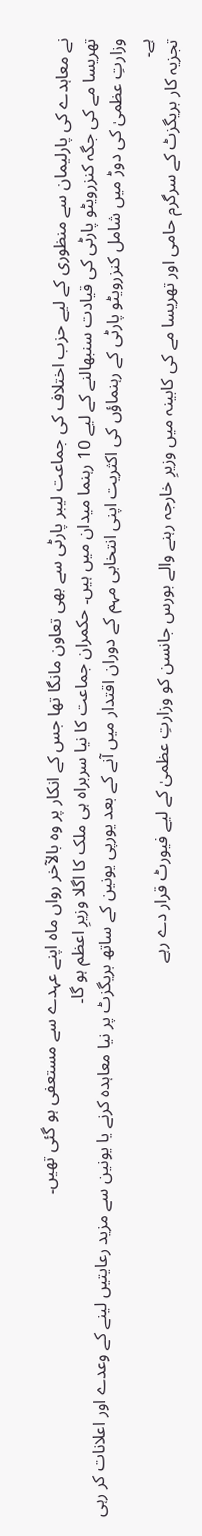نے معاہدے کی پارلیمان سے منظوری کے لیے حزب اختلاف کی جماعت لیبر پارٹی سے بھی تعاون مانگا تھا جس کے انکار پر وہ بالآخر رواں ماہ اپنے عہدے سے مستعفی ہو گئی تھیں۔
تھریسا مے کی جگہ کنزرویٹو پارٹی کی قیادت سنبھالنے کے لیے 10 رہنما میدان میں ہیں۔ حکمران جماعت کا نیا سربراہ ہی ملک کا اگلا وزیرِ اعظم ہو گا۔
وزارتِ عظمیٰ کی دوڑ میں شامل کنزرویٹو پارٹی کے رہنماؤں کی اکثریت اپنی انتخابی مہم کے دوران اقتدار میں آنے کے بعد یورپی یونین کے ساتھ بریگزٹ پر نیا معاہدہ کرنے یا یونین سے مزید رعایتیں لینے کے وعدے اور اعلانات کر رہی ہے۔
تجزیہ کار بریگزٹ کے سرگرم حامی اور تھریسا مے کی کابینہ میں وزیرِ خارجہ رہنے والے بورس جانسن کو وزارتِ عظمیٰ کے لیے فیورٹ قرار دے رہے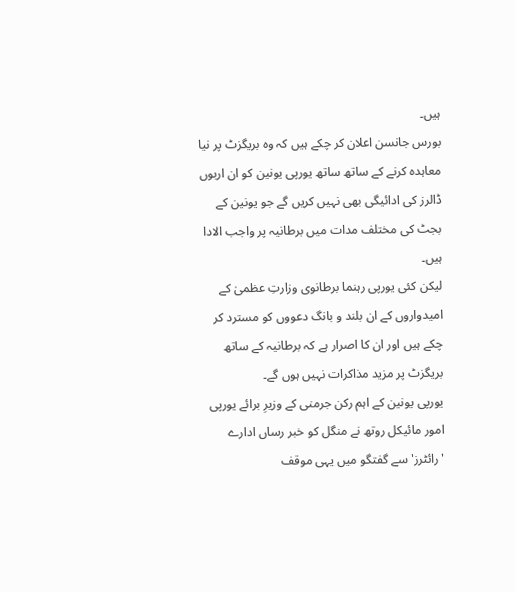ہیں۔
بورس جانسن اعلان کر چکے ہیں کہ وہ بریگزٹ پر نیا معاہدہ کرنے کے ساتھ ساتھ یورپی یونین کو ان اربوں ڈالرز کی ادائیگی بھی نہیں کریں گے جو یونین کے بجٹ کی مختلف مدات میں برطانیہ پر واجب الادا ہیں۔
لیکن کئی یورپی رہنما برطانوی وزارتِ عظمیٰ کے امیدواروں کے ان بلند و بانگ دعووں کو مسترد کر چکے ہیں اور ان کا اصرار ہے کہ برطانیہ کے ساتھ بریگزٹ پر مزید مذاکرات نہیں ہوں گے۔
یورپی یونین کے اہم رکن جرمنی کے وزیرِ برائے یورپی امور مائیکل روتھ نے منگل کو خبر رساں ادارے 'رائٹرز' سے گفتگو میں یہی موقف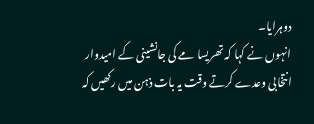دوہرایا۔
انہوں نے کہا کہ تھریسا مے کی جانشینی کے امیدوار انتخابی وعدے کرتے وقت یہ بات ذہن میں رکھیں کہ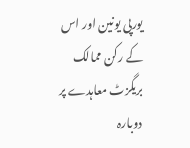یورپی یونین اور اس کے رکن ممالک بریگزٹ معاہدے پر دوبارہ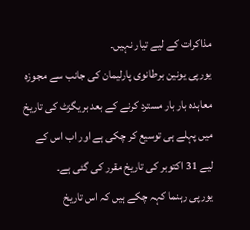مذاکرات کے لیے تیار نہیں۔
یورپی یونین برطانوی پارلیمان کی جانب سے مجوزہ معاہدہ بار بار مسترد کرنے کے بعد بریگزٹ کی تاریخ میں پہلے ہی توسیع کر چکی ہے اور اب اس کے لیے 31 اکتوبر کی تاریخ مقرر کی گئی ہے۔
یورپی رہنما کہہ چکے ہیں کہ اس تاریخ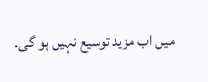میں اب مزید توسیع نہیں ہو گی۔